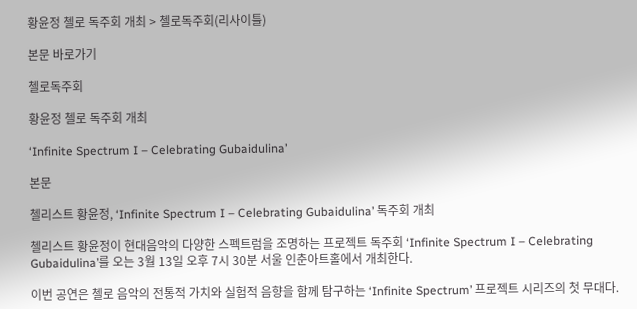황윤정 첼로 독주회 개최 > 첼로독주회(리사이틀)

본문 바로가기

첼로독주회

황윤정 첼로 독주회 개최

‘Infinite Spectrum I – Celebrating Gubaidulina’

본문

첼리스트 황윤정, ‘Infinite Spectrum I – Celebrating Gubaidulina’ 독주회 개최

첼리스트 황윤정이 현대음악의 다양한 스펙트럼을 조명하는 프로젝트 독주회 ‘Infinite Spectrum I – Celebrating Gubaidulina’를 오는 3월 13일 오후 7시 30분 서울 인춘아트홀에서 개최한다.

이번 공연은 첼로 음악의 전통적 가치와 실험적 음향을 함께 탐구하는 ‘Infinite Spectrum’ 프로젝트 시리즈의 첫 무대다.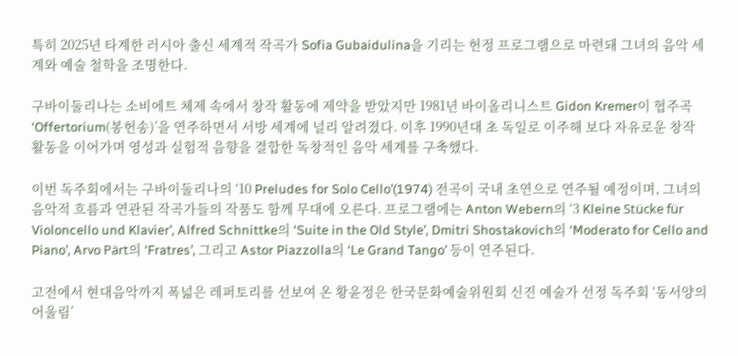특히 2025년 타계한 러시아 출신 세계적 작곡가 Sofia Gubaidulina을 기리는 헌정 프로그램으로 마련돼 그녀의 음악 세계와 예술 철학을 조명한다.

구바이둘리나는 소비에트 체제 속에서 창작 활동에 제약을 받았지만 1981년 바이올리니스트 Gidon Kremer이 협주곡 ‘Offertorium(봉헌송)’을 연주하면서 서방 세계에 널리 알려졌다. 이후 1990년대 초 독일로 이주해 보다 자유로운 창작 활동을 이어가며 영성과 실험적 음향을 결합한 독창적인 음악 세계를 구축했다.

이번 독주회에서는 구바이둘리나의 ‘10 Preludes for Solo Cello’(1974) 전곡이 국내 초연으로 연주될 예정이며, 그녀의 음악적 흐름과 연관된 작곡가들의 작품도 함께 무대에 오른다. 프로그램에는 Anton Webern의 ‘3 Kleine Stücke für Violoncello und Klavier’, Alfred Schnittke의 ‘Suite in the Old Style’, Dmitri Shostakovich의 ‘Moderato for Cello and Piano’, Arvo Pärt의 ‘Fratres’, 그리고 Astor Piazzolla의 ‘Le Grand Tango’ 등이 연주된다.

고전에서 현대음악까지 폭넓은 레퍼토리를 선보여 온 황윤정은 한국문화예술위원회 신진 예술가 선정 독주회 ‘동서양의 어울림’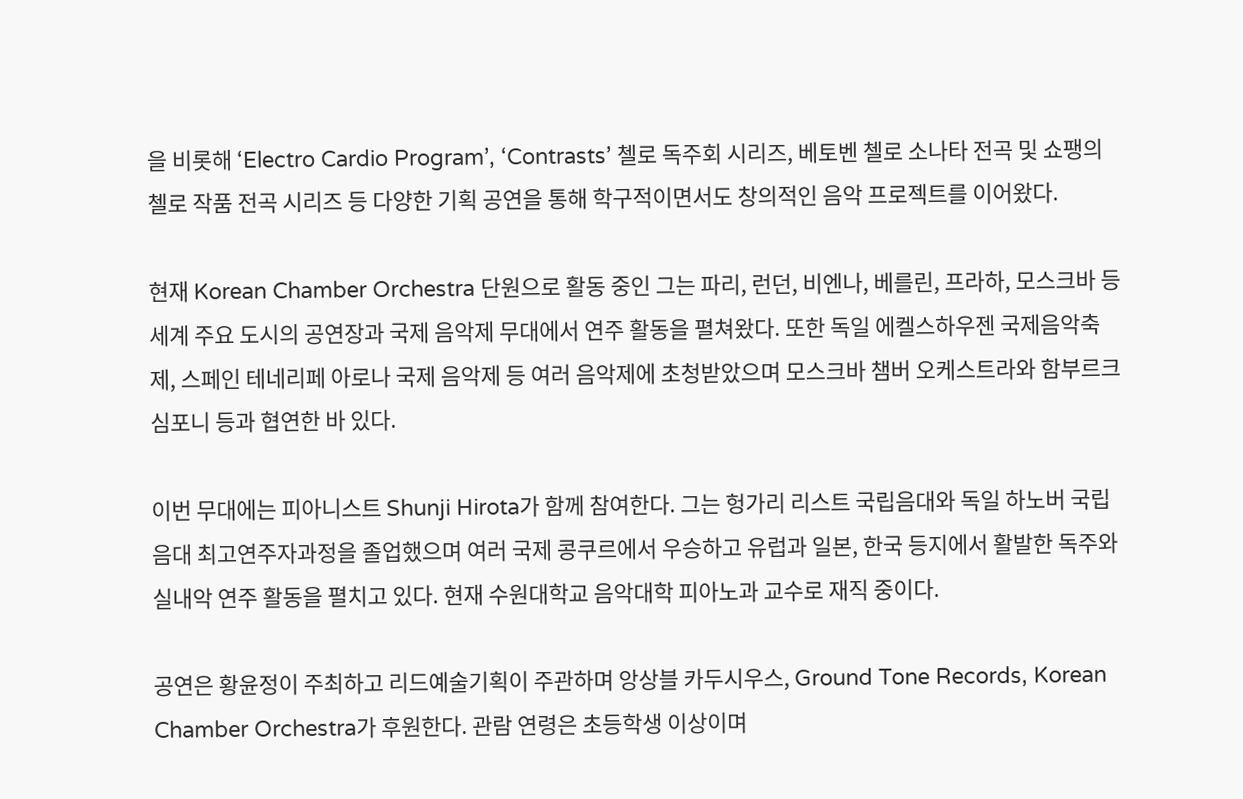을 비롯해 ‘Electro Cardio Program’, ‘Contrasts’ 첼로 독주회 시리즈, 베토벤 첼로 소나타 전곡 및 쇼팽의 첼로 작품 전곡 시리즈 등 다양한 기획 공연을 통해 학구적이면서도 창의적인 음악 프로젝트를 이어왔다.

현재 Korean Chamber Orchestra 단원으로 활동 중인 그는 파리, 런던, 비엔나, 베를린, 프라하, 모스크바 등 세계 주요 도시의 공연장과 국제 음악제 무대에서 연주 활동을 펼쳐왔다. 또한 독일 에켈스하우젠 국제음악축제, 스페인 테네리페 아로나 국제 음악제 등 여러 음악제에 초청받았으며 모스크바 챔버 오케스트라와 함부르크 심포니 등과 협연한 바 있다.

이번 무대에는 피아니스트 Shunji Hirota가 함께 참여한다. 그는 헝가리 리스트 국립음대와 독일 하노버 국립음대 최고연주자과정을 졸업했으며 여러 국제 콩쿠르에서 우승하고 유럽과 일본, 한국 등지에서 활발한 독주와 실내악 연주 활동을 펼치고 있다. 현재 수원대학교 음악대학 피아노과 교수로 재직 중이다.

공연은 황윤정이 주최하고 리드예술기획이 주관하며 앙상블 카두시우스, Ground Tone Records, Korean Chamber Orchestra가 후원한다. 관람 연령은 초등학생 이상이며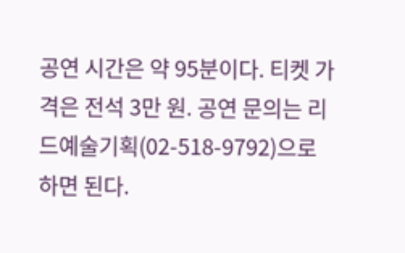공연 시간은 약 95분이다. 티켓 가격은 전석 3만 원. 공연 문의는 리드예술기획(02-518-9792)으로 하면 된다.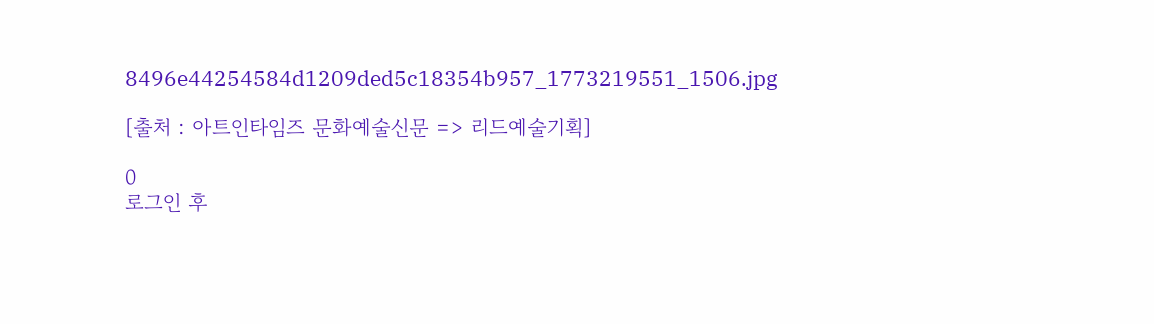8496e44254584d1209ded5c18354b957_1773219551_1506.jpg

[출처 : 아트인타임즈 문화예술신문 => 리드예술기획]

0
로그인 후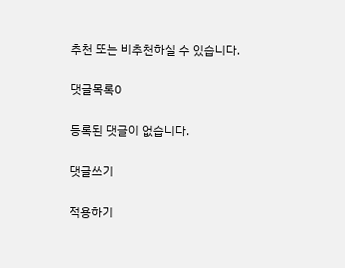추천 또는 비추천하실 수 있습니다.

댓글목록0

등록된 댓글이 없습니다.

댓글쓰기

적용하기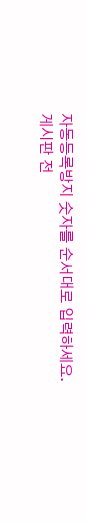자동등록방지 숫자를 순서대로 입력하세요.
게시판 전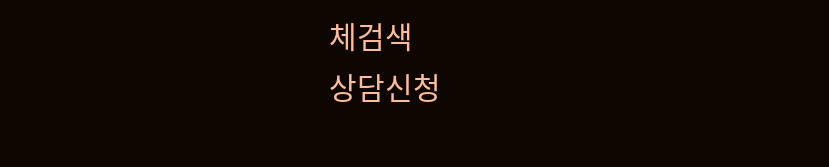체검색
상담신청